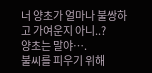너 양초가 얼마나 불쌍하고 가여운지 아니..?
양초는 말야….
불씨를 피우기 위해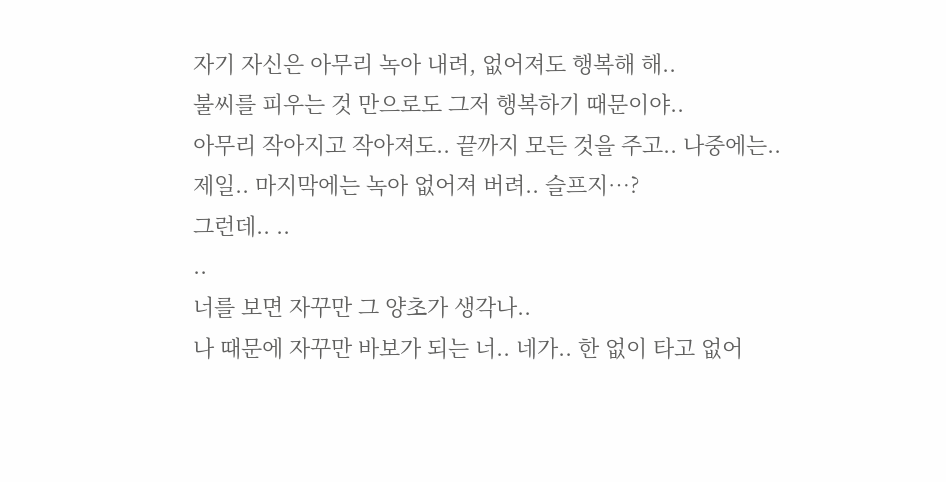자기 자신은 아무리 녹아 내려, 없어져도 행복해 해..
불씨를 피우는 것 만으로도 그저 행복하기 때문이야..
아무리 작아지고 작아져도.. 끝까지 모든 것을 주고.. 나중에는..
제일.. 마지막에는 녹아 없어져 버려.. 슬프지…?
그런데.. ..
..
너를 보면 자꾸만 그 양초가 생각나..
나 때문에 자꾸만 바보가 되는 너.. 네가.. 한 없이 타고 없어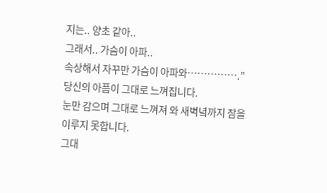지는.. 양초 같아..
그래서.. 가슴이 아파..
속상해서 자꾸만 가슴이 아파와…………….”
당신의 아픔이 그대로 느껴집니다.
눈만 감으며 그대로 느껴져 와 새벽녘까지 잠을 이루지 못합니다.
그대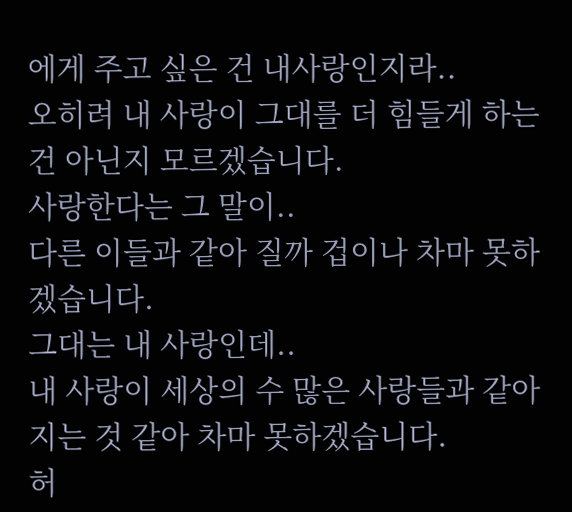에게 주고 싶은 건 내사랑인지라..
오히려 내 사랑이 그대를 더 힘들게 하는 건 아닌지 모르겠습니다.
사랑한다는 그 말이..
다른 이들과 같아 질까 겁이나 차마 못하겠습니다.
그대는 내 사랑인데..
내 사랑이 세상의 수 많은 사랑들과 같아 지는 것 같아 차마 못하겠습니다.
허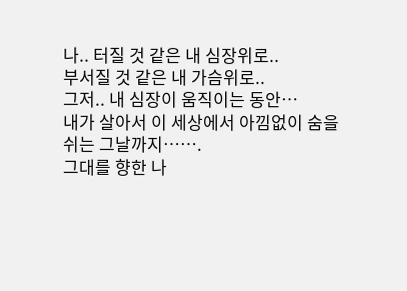나.. 터질 것 같은 내 심장위로..
부서질 것 같은 내 가슴위로..
그저.. 내 심장이 움직이는 동안…
내가 살아서 이 세상에서 아낌없이 숨을 쉬는 그날까지…….
그대를 향한 나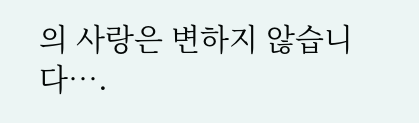의 사랑은 변하지 않습니다….